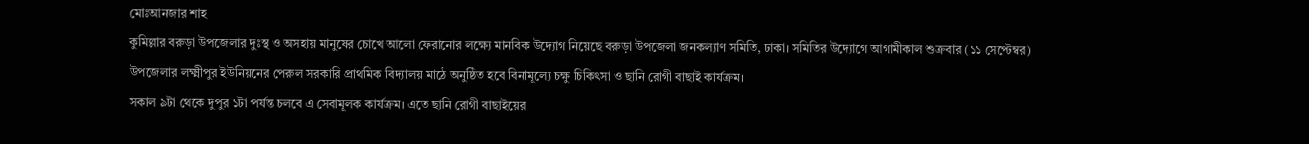মোঃআনজার শাহ
কুমিল্লার বরুড়া উপজেলার দুঃস্থ ও অসহায় মানুষের চোখে আলো ফেরানোর লক্ষ্যে মানবিক উদ্যোগ নিয়েছে বরুড়া উপজেলা জনকল্যাণ সমিতি, ঢাকা। সমিতির উদ্যোগে আগামীকাল শুক্রবার (১১ সেপ্টেম্বর) উপজেলার লক্ষ্মীপুর ইউনিয়নের পেরুল সরকারি প্রাথমিক বিদ্যালয় মাঠে অনুষ্ঠিত হবে বিনামূল্যে চক্ষু চিকিৎসা ও ছানি রোগী বাছাই কার্যক্রম।
সকাল ৯টা থেকে দুপুর ১টা পর্যন্ত চলবে এ সেবামূলক কার্যক্রম। এতে ছানি রোগী বাছাইয়ের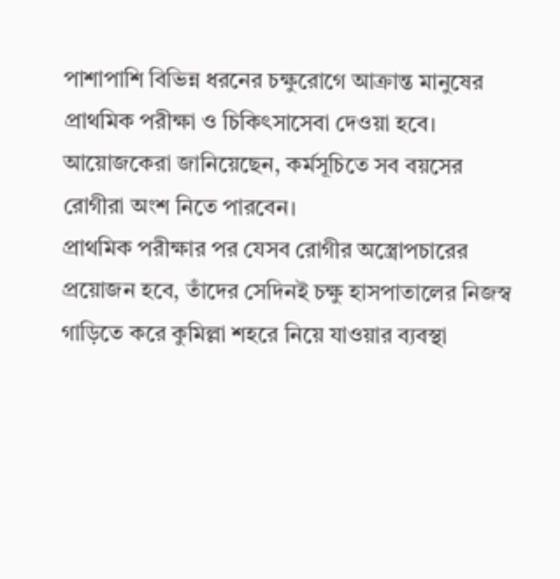পাশাপাশি বিভিন্ন ধরনের চক্ষুরোগে আক্রান্ত মানুষের প্রাথমিক পরীক্ষা ও চিকিৎসাসেবা দেওয়া হবে। আয়োজকেরা জানিয়েছেন, কর্মসূচিতে সব বয়সের রোগীরা অংশ নিতে পারবেন।
প্রাথমিক পরীক্ষার পর যেসব রোগীর অস্ত্রোপচারের প্রয়োজন হবে, তাঁদের সেদিনই চক্ষু হাসপাতালের নিজস্ব গাড়িতে করে কুমিল্লা শহরে নিয়ে যাওয়ার ব্যবস্থা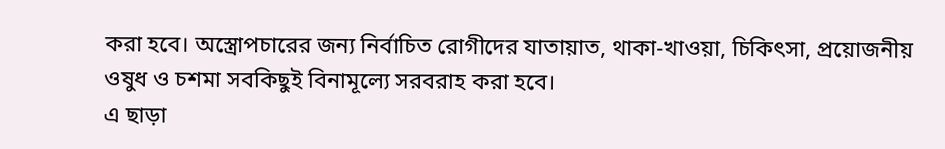করা হবে। অস্ত্রোপচারের জন্য নির্বাচিত রোগীদের যাতায়াত, থাকা-খাওয়া, চিকিৎসা, প্রয়োজনীয় ওষুধ ও চশমা সবকিছুই বিনামূল্যে সরবরাহ করা হবে।
এ ছাড়া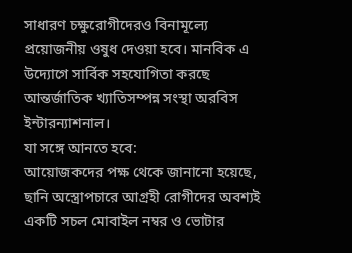সাধারণ চক্ষুরোগীদেরও বিনামূল্যে প্রয়োজনীয় ওষুধ দেওয়া হবে। মানবিক এ উদ্যোগে সার্বিক সহযোগিতা করছে আন্তর্জাতিক খ্যাতিসম্পন্ন সংস্থা অরবিস ইন্টারন্যাশনাল।
যা সঙ্গে আনতে হবে:
আয়োজকদের পক্ষ থেকে জানানো হয়েছে, ছানি অস্ত্রোপচারে আগ্রহী রোগীদের অবশ্যই একটি সচল মোবাইল নম্বর ও ভোটার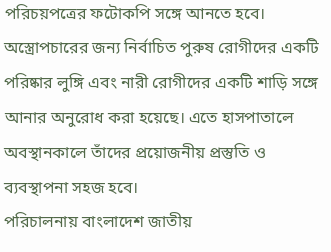পরিচয়পত্রের ফটোকপি সঙ্গে আনতে হবে।
অস্ত্রোপচারের জন্য নির্বাচিত পুরুষ রোগীদের একটি পরিষ্কার লুঙ্গি এবং নারী রোগীদের একটি শাড়ি সঙ্গে আনার অনুরোধ করা হয়েছে। এতে হাসপাতালে অবস্থানকালে তাঁদের প্রয়োজনীয় প্রস্তুতি ও ব্যবস্থাপনা সহজ হবে।
পরিচালনায় বাংলাদেশ জাতীয়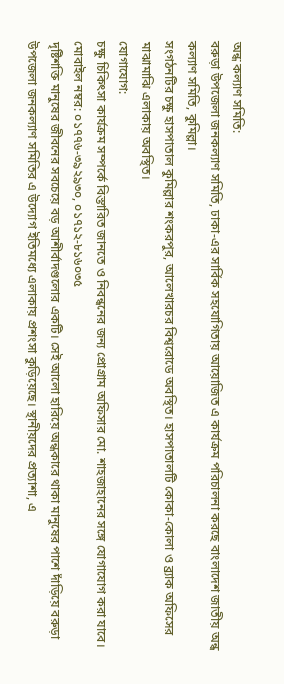অন্ধ কল্যাণ সমিতি:
বরুড়া উপজেলা জনকল্যাণ সমিতি, ঢাকা-এর সার্বিক সহযোগিতায় আয়োজিত এ কার্যক্রম পরিচালনা করছে বাংলাদেশ জাতীয় অন্ধ কল্যাণ সমিতি, কুমিল্লা।
সংগঠনটির চক্ষু হাসপাতাল কুমিল্লার শংকরপুর, আলেখারচর বিশ্বরোডে অবস্থিত। হাসপাতালটি কোকা-কোলা ও ব্র্যাক অফিসের মাঝামাঝি এলাকায় অবস্থিত।
যোগাযোগ:
চক্ষু চিকিৎসা কার্যক্রম সম্পর্কে বিস্তারিত জানতে ও নিবন্ধনের জন্য প্রোগ্রাম অফিসার মো. শাহজাহানের সঙ্গে যোগাযোগ করা যাবে।
মোবাইল নম্বর: ০১৭৭৬-৩৯২৯৩০, ০১৭১২-৮১৬০৩৫
দৃষ্টিশক্তি মানুষের জীবনের সবচেয়ে বড় আশীর্বাদগুলোর একটি। সেই আলো হারিয়ে অন্ধকারে থাকা মানুষের পাশে দাঁড়িয়ে বরুড়া উপজেলা জনকল্যাণ সমিতির এ উদ্যোগ ইতিমধ্যে এলাকায় প্রশংসা কুড়িয়েছে। স্থানীয়দের প্রত্যাশা, এ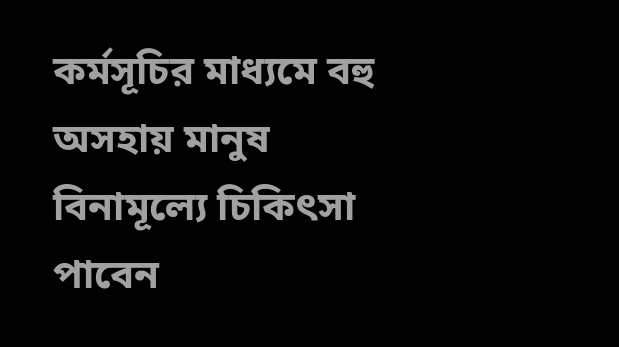কর্মসূচির মাধ্যমে বহু অসহায় মানুষ বিনামূল্যে চিকিৎসা পাবেন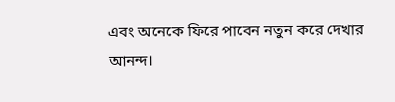এবং অনেকে ফিরে পাবেন নতুন করে দেখার আনন্দ।